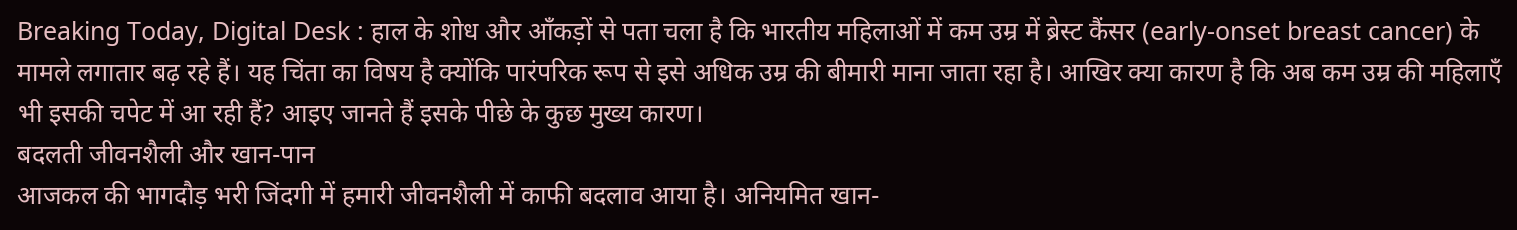Breaking Today, Digital Desk : हाल के शोध और आँकड़ों से पता चला है कि भारतीय महिलाओं में कम उम्र में ब्रेस्ट कैंसर (early-onset breast cancer) के मामले लगातार बढ़ रहे हैं। यह चिंता का विषय है क्योंकि पारंपरिक रूप से इसे अधिक उम्र की बीमारी माना जाता रहा है। आखिर क्या कारण है कि अब कम उम्र की महिलाएँ भी इसकी चपेट में आ रही हैं? आइए जानते हैं इसके पीछे के कुछ मुख्य कारण।
बदलती जीवनशैली और खान-पान
आजकल की भागदौड़ भरी जिंदगी में हमारी जीवनशैली में काफी बदलाव आया है। अनियमित खान-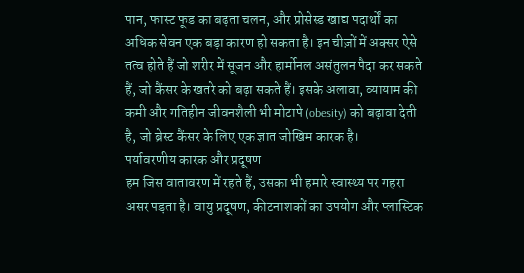पान, फास्ट फूड का बढ़ता चलन, और प्रोसेस्ड खाद्य पदार्थों का अधिक सेवन एक बड़ा कारण हो सकता है। इन चीज़ों में अक्सर ऐसे तत्व होते हैं जो शरीर में सूजन और हार्मोनल असंतुलन पैदा कर सकते हैं, जो कैंसर के खतरे को बढ़ा सकते हैं। इसके अलावा, व्यायाम की कमी और गतिहीन जीवनशैली भी मोटापे (obesity) को बढ़ावा देती है, जो ब्रेस्ट कैंसर के लिए एक ज्ञात जोखिम कारक है।
पर्यावरणीय कारक और प्रदूषण
हम जिस वातावरण में रहते हैं, उसका भी हमारे स्वास्थ्य पर गहरा असर पड़ता है। वायु प्रदूषण, कीटनाशकों का उपयोग और प्लास्टिक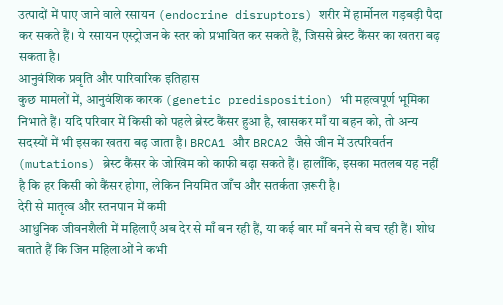उत्पादों में पाए जाने वाले रसायन (endocrine disruptors) शरीर में हार्मोनल गड़बड़ी पैदा कर सकते हैं। ये रसायन एस्ट्रोजन के स्तर को प्रभावित कर सकते हैं, जिससे ब्रेस्ट कैंसर का खतरा बढ़ सकता है।
आनुवंशिक प्रवृति और पारिवारिक इतिहास
कुछ मामलों में, आनुवंशिक कारक (genetic predisposition) भी महत्वपूर्ण भूमिका निभाते हैं। यदि परिवार में किसी को पहले ब्रेस्ट कैंसर हुआ है, खासकर माँ या बहन को, तो अन्य सदस्यों में भी इसका खतरा बढ़ जाता है। BRCA1 और BRCA2 जैसे जीन में उत्परिवर्तन (mutations) ब्रेस्ट कैंसर के जोखिम को काफी बढ़ा सकते हैं। हालाँकि, इसका मतलब यह नहीं है कि हर किसी को कैंसर होगा, लेकिन नियमित जाँच और सतर्कता ज़रूरी है।
देरी से मातृत्व और स्तनपान में कमी
आधुनिक जीवनशैली में महिलाएँ अब देर से माँ बन रही हैं, या कई बार माँ बनने से बच रही हैं। शोध बताते हैं कि जिन महिलाओं ने कभी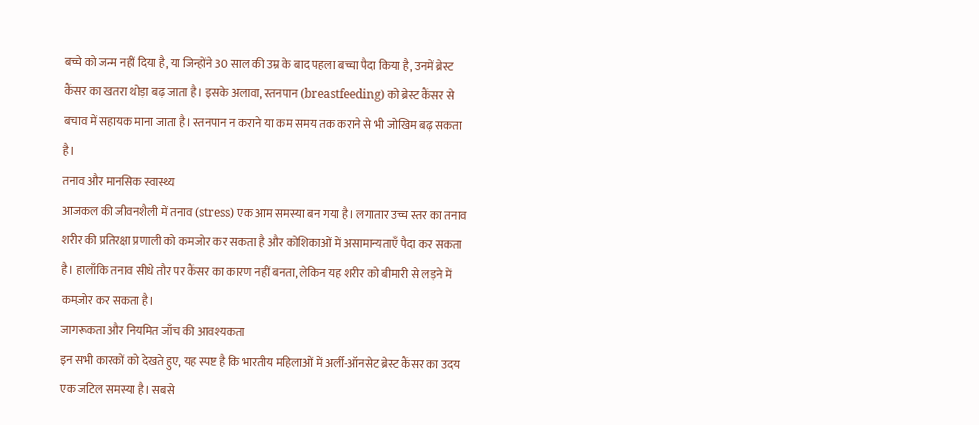बच्चे को जन्म नहीं दिया है, या जिन्होंने 30 साल की उम्र के बाद पहला बच्चा पैदा किया है, उनमें ब्रेस्ट कैंसर का खतरा थोड़ा बढ़ जाता है। इसके अलावा, स्तनपान (breastfeeding) को ब्रेस्ट कैंसर से बचाव में सहायक माना जाता है। स्तनपान न कराने या कम समय तक कराने से भी जोखिम बढ़ सकता है।
तनाव और मानसिक स्वास्थ्य
आजकल की जीवनशैली में तनाव (stress) एक आम समस्या बन गया है। लगातार उच्च स्तर का तनाव शरीर की प्रतिरक्षा प्रणाली को कमजोर कर सकता है और कोशिकाओं में असामान्यताएँ पैदा कर सकता है। हालाँकि तनाव सीधे तौर पर कैंसर का कारण नहीं बनता, लेकिन यह शरीर को बीमारी से लड़ने में कमज़ोर कर सकता है।
जागरूकता और नियमित जाँच की आवश्यकता
इन सभी कारकों को देखते हुए, यह स्पष्ट है कि भारतीय महिलाओं में अर्ली-ऑनसेट ब्रेस्ट कैंसर का उदय एक जटिल समस्या है। सबसे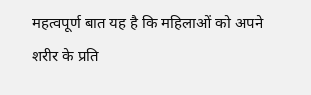महत्वपूर्ण बात यह है कि महिलाओं को अपने शरीर के प्रति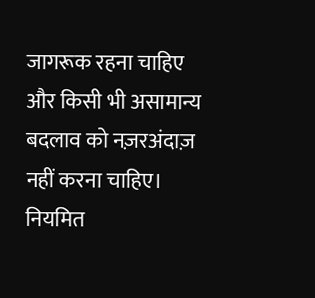जागरूक रहना चाहिए और किसी भी असामान्य बदलाव को नज़रअंदाज़ नहीं करना चाहिए। नियमित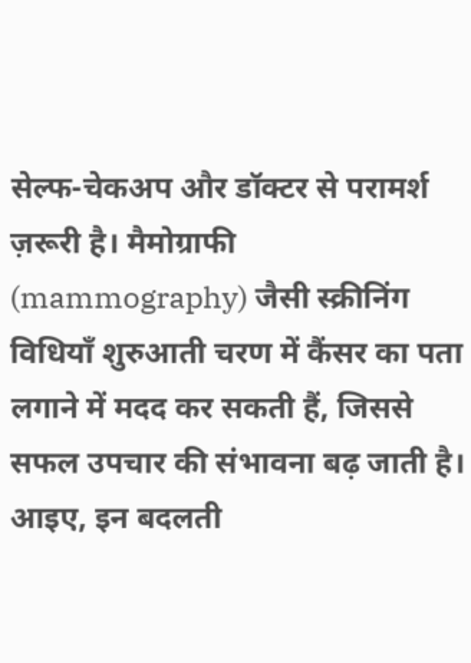सेल्फ-चेकअप और डॉक्टर से परामर्श ज़रूरी है। मैमोग्राफी (mammography) जैसी स्क्रीनिंग विधियाँ शुरुआती चरण में कैंसर का पता लगाने में मदद कर सकती हैं, जिससे सफल उपचार की संभावना बढ़ जाती है।
आइए, इन बदलती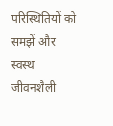परिस्थितियों को समझें और स्वस्थ जीवनशैली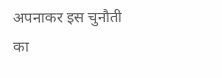अपनाकर इस चुनौती का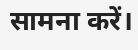सामना करें।